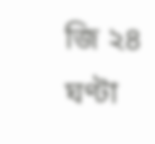জি ২৪ ঘণ্টা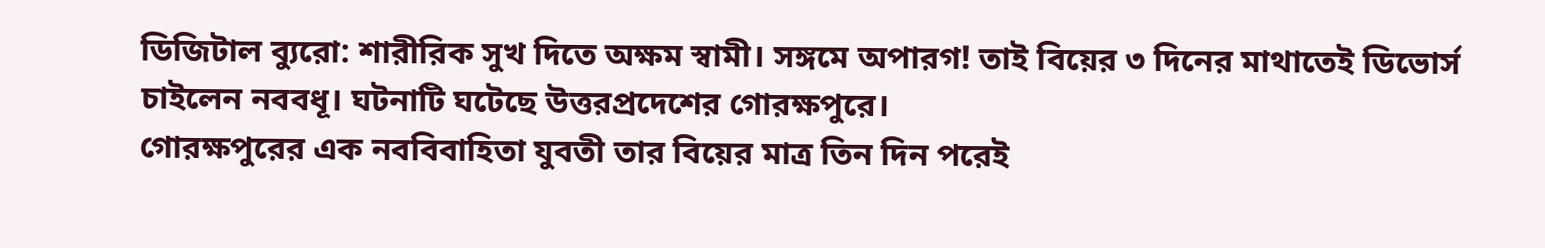ডিজিটাল ব্যুরো: শারীরিক সুখ দিতে অক্ষম স্বামী। সঙ্গমে অপারগ! তাই বিয়ের ৩ দিনের মাথাতেই ডিভোর্স চাইলেন নববধূ। ঘটনাটি ঘটেছে উত্তরপ্রদেশের গোরক্ষপুরে।
গোরক্ষপুরের এক নববিবাহিতা যুবতী তার বিয়ের মাত্র তিন দিন পরেই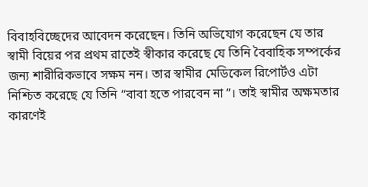বিবাহবিচ্ছেদের আবেদন করেছেন। তিনি অভিযোগ করেছেন যে তার স্বামী বিয়ের পর প্রথম রাতেই স্বীকার করেছে যে তিনি বৈবাহিক সম্পর্কের জন্য শারীরিকভাবে সক্ষম নন। তার স্বামীর মেডিকেল রিপোর্টও এটা নিশ্চিত করেছে যে তিনি “বাবা হতে পারবেন না”। তাই স্বামীর অক্ষমতার কারণেই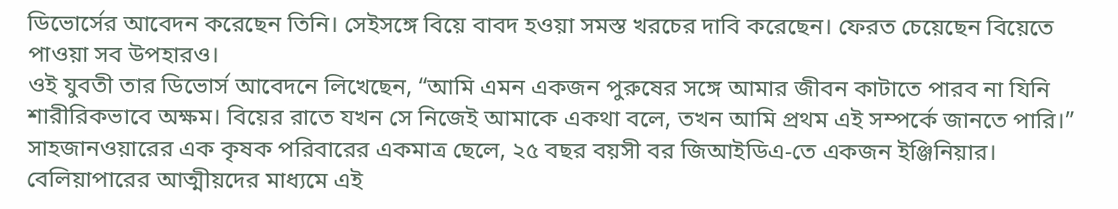ডিভোর্সের আবেদন করেছেন তিনি। সেইসঙ্গে বিয়ে বাবদ হওয়া সমস্ত খরচের দাবি করেছেন। ফেরত চেয়েছেন বিয়েতে পাওয়া সব উপহারও।
ওই যুবতী তার ডিভোর্স আবেদনে লিখেছেন, “আমি এমন একজন পুরুষের সঙ্গে আমার জীবন কাটাতে পারব না যিনি শারীরিকভাবে অক্ষম। বিয়ের রাতে যখন সে নিজেই আমাকে একথা বলে, তখন আমি প্রথম এই সম্পর্কে জানতে পারি।” সাহজানওয়ারের এক কৃষক পরিবারের একমাত্র ছেলে, ২৫ বছর বয়সী বর জিআইডিএ-তে একজন ইঞ্জিনিয়ার। বেলিয়াপারের আত্মীয়দের মাধ্যমে এই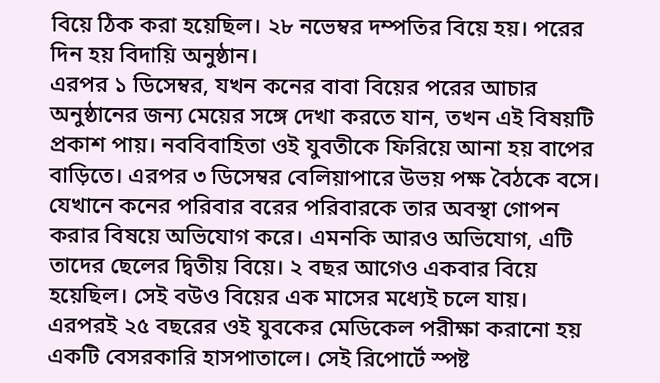বিয়ে ঠিক করা হয়েছিল। ২৮ নভেম্বর দম্পতির বিয়ে হয়। পরের দিন হয় বিদায়ি অনুষ্ঠান।
এরপর ১ ডিসেম্বর, যখন কনের বাবা বিয়ের পরের আচার অনুষ্ঠানের জন্য মেয়ের সঙ্গে দেখা করতে যান, তখন এই বিষয়টি প্রকাশ পায়। নববিবাহিতা ওই যুবতীকে ফিরিয়ে আনা হয় বাপের বাড়িতে। এরপর ৩ ডিসেম্বর বেলিয়াপারে উভয় পক্ষ বৈঠকে বসে। যেখানে কনের পরিবার বরের পরিবারকে তার অবস্থা গোপন করার বিষয়ে অভিযোগ করে। এমনকি আরও অভিযোগ, এটি তাদের ছেলের দ্বিতীয় বিয়ে। ২ বছর আগেও একবার বিয়ে হয়েছিল। সেই বউও বিয়ের এক মাসের মধ্যেই চলে যায়।
এরপরই ২৫ বছরের ওই যুবকের মেডিকেল পরীক্ষা করানো হয় একটি বেসরকারি হাসপাতালে। সেই রিপোর্টে স্পষ্ট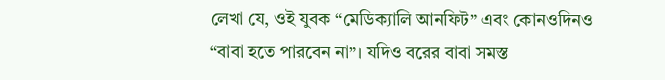লেখা যে, ওই যুবক “মেডিক্যালি আনফিট” এবং কোনওদিনও “বাবা হতে পারবেন না”। যদিও বরের বাবা সমস্ত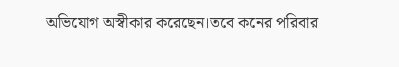অভিযোগ অস্বীকার করেছেন।তবে কনের পরিবার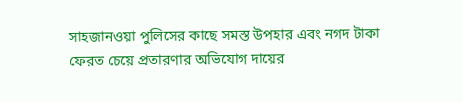সাহজানওয়া পুলিসের কাছে সমস্ত উপহার এবং নগদ টাকা ফেরত চেয়ে প্রতারণার অভিযোগ দায়ের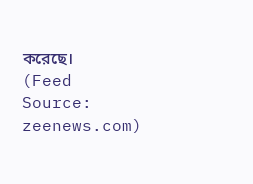করেছে।
(Feed Source: zeenews.com)